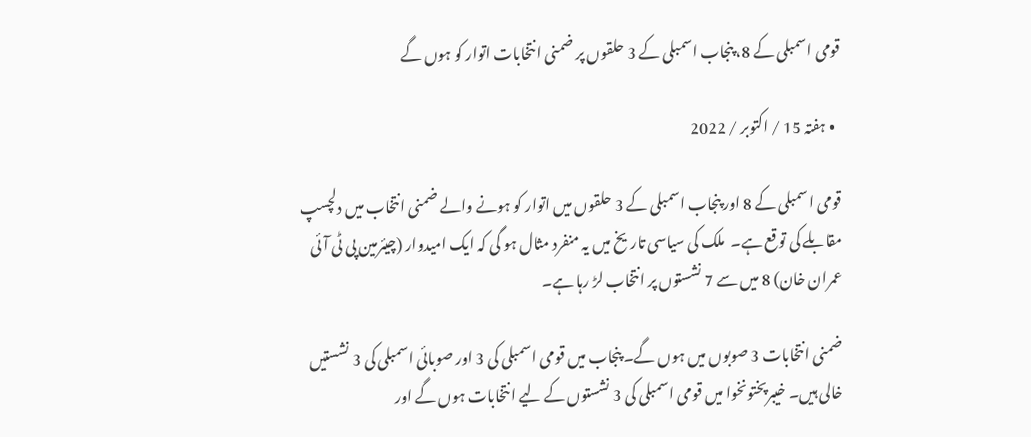قومی اسمبلی کے 8، پنجاب اسمبلی کے 3 حلقوں پر ضمنی انتخابات اتوار کو ہوں گے

  • ہفتہ 15 / اکتوبر / 2022

قومی اسمبلی کے 8 اور پنجاب اسمبلی کے 3 حلقوں میں اتوار کو ہونے والے ضمنی انتخاب میں دلچسپ مقابلے کی توقع ہے۔  ملک کی سیاسی تاریخ میں یہ منفرد مثال ہو گی کہ ایک امیدوار (چیئرمین پی ٹی آئی عمران خان) 8 میں سے 7 نشستوں پر انتخاب لڑ رہا ہے۔

ضمنی انتخابات 3 صوبوں میں ہوں گے۔ پنجاب میں قومی اسمبلی کی 3 اور صوبائی اسمبلی کی 3 نشستیں خالی ہیں۔ خیبرپختونخوا میں قومی اسمبلی کی 3 نشستوں کے لیے انتخابات ہوں گے اور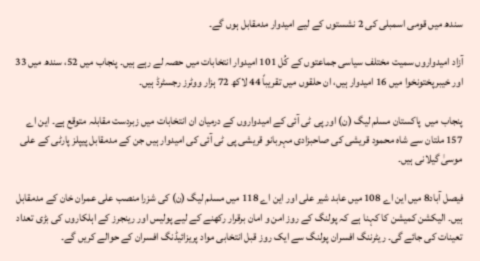سندھ میں قومی اسمبلی کی 2 نشستوں کے لیے امیدوار مدمقابل ہوں گے۔

آزاد امیدواروں سمیت مختلف سیاسی جماعتوں کے کُل 101 امیدوار انتخابات میں حصہ لے رہے ہیں۔ پنجاب میں 52، سندھ میں 33 اور خیبرپختونخوا میں 16 امیدوار ہیں، ان حلقوں میں تقریباً 44 لاکھ 72 ہزار ووٹرز رجسٹرڈ ہیں۔

پنجاب میں  پاکستان مسلم لیگ (ن) اور پی ٹی آئی کے امیدواروں کے درمیان ان انتخابات میں زبردست مقابلہ متوقع ہے۔ این اے 157 ملتان سے شاہ محمود قریشی کی صاحبزادی مہربانو قریشی پی ٹی آئی کی امیدوار ہیں جن کے مدمقابل پیپلز پارٹی کے علی موسیٰ گیلانی ہیں۔

فیصل آباد8 میں این اے 108 میں عابد شیر علی اور این اے 118 میں مسلم لیگ (ن) کی شزرا منصب علی عمران خان کے مدمقابل ہیں۔ الیکشن کمیشن کا کہنا ہے کہ پولنگ کے روز امن و امان برقرار رکھنے کے لیے پولیس اور رینجرز کے اہلکاروں کی بڑی تعداد تعینات کی جائے گی۔ ریٹرننگ افسران پولنگ سے ایک روز قبل انتخابی مواد پریزائیڈنگ افسران کے حوالے کریں گے۔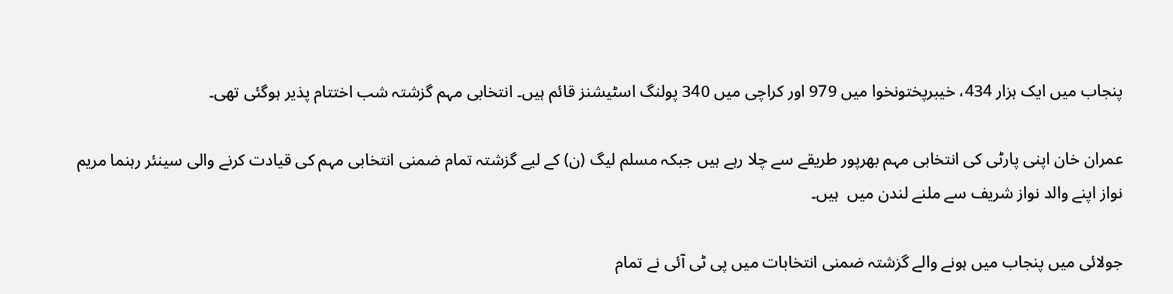پنجاب میں ایک ہزار 434، خیبرپختونخوا میں 979 اور کراچی میں 340 پولنگ اسٹیشنز قائم ہیں۔ انتخابی مہم گزشتہ شب اختتام پذیر ہوگئی تھی۔

عمران خان اپنی پارٹی کی انتخابی مہم بھرپور طریقے سے چلا رہے ہیں جبکہ مسلم لیگ (ن) کے لیے گزشتہ تمام ضمنی انتخابی مہم کی قیادت کرنے والی سینئر رہنما مریم نواز اپنے والد نواز شریف سے ملنے لندن میں  ہیں۔

جولائی میں پنجاب میں ہونے والے گزشتہ ضمنی انتخابات میں پی ٹی آئی نے تمام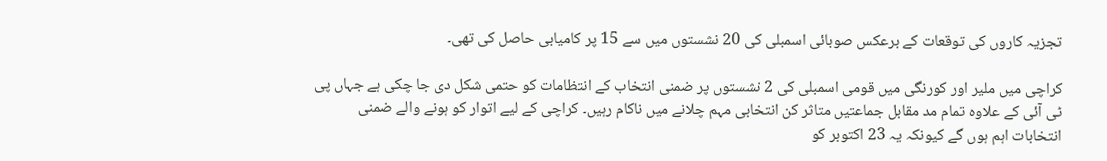تجزیہ کاروں کی توقعات کے برعکس صوبائی اسمبلی کی 20 نشستوں میں سے 15 پر کامیابی حاصل کی تھی۔

کراچی میں ملیر اور کورنگی میں قومی اسمبلی کی 2 نشستوں پر ضمنی انتخاب کے انتظامات کو حتمی شکل دی جا چکی ہے جہاں پی ٹی آئی کے علاوہ تمام مد مقابل جماعتیں متاثر کن انتخابی مہم چلانے میں ناکام رہیں۔ کراچی کے لیے اتوار کو ہونے والے ضمنی انتخابات اہم ہوں گے کیونکہ یہ 23 اکتوبر کو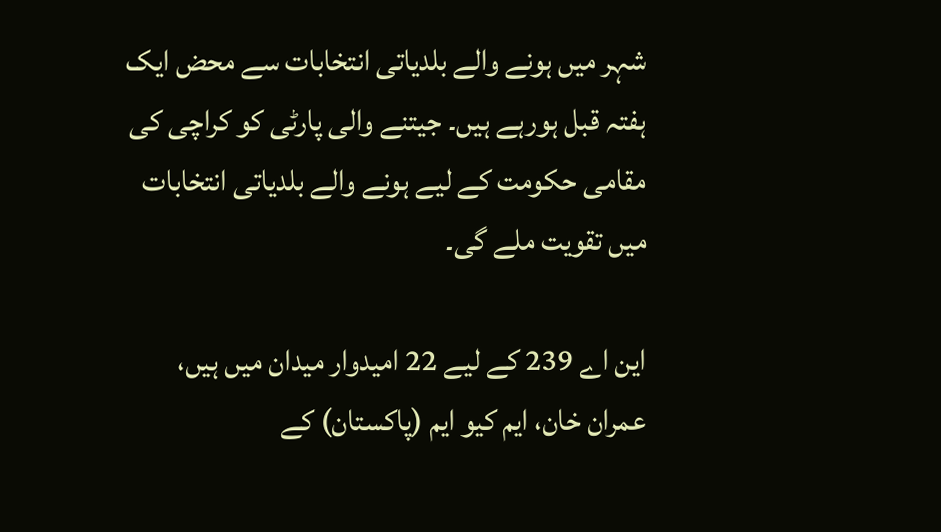شہر میں ہونے والے بلدیاتی انتخابات سے محض ایک ہفتہ قبل ہورہے ہیں۔ جیتنے والی پارٹی کو کراچی کی مقامی حکومت کے لیے ہونے والے بلدیاتی انتخابات میں تقویت ملے گی۔

این اے 239 کے لیے 22 امیدوار میدان میں ہیں، عمران خان، ایم کیو ایم (پاکستان) کے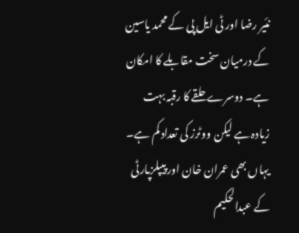نئیر رضا اور ٹی ایل پی کے محمد یاسین کے درمیان سخت مقابلے کا امکان ہے۔ دوسرے حلقے کا رقبہ بہت زیادہ ہے لیکن ووٹرز کی تعداد کم ہے۔ یہاں بھی عمران خان اور پیپلزپارٹی کے عبدالحکیم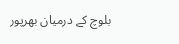بلوچ کے درمیان بھرپور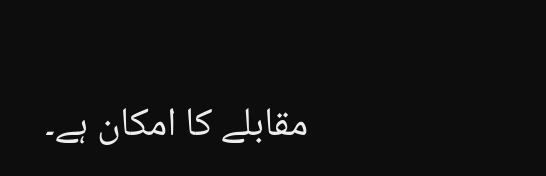مقابلے کا امکان ہے۔